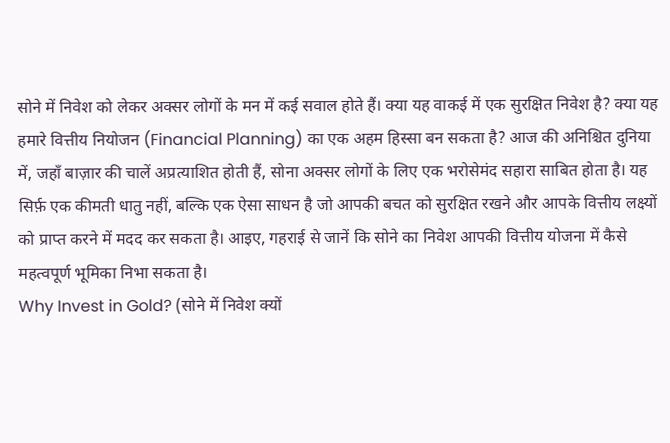सोने में निवेश को लेकर अक्सर लोगों के मन में कई सवाल होते हैं। क्या यह वाकई में एक सुरक्षित निवेश है? क्या यह हमारे वित्तीय नियोजन (Financial Planning) का एक अहम हिस्सा बन सकता है? आज की अनिश्चित दुनिया में, जहाँ बाज़ार की चालें अप्रत्याशित होती हैं, सोना अक्सर लोगों के लिए एक भरोसेमंद सहारा साबित होता है। यह सिर्फ़ एक कीमती धातु नहीं, बल्कि एक ऐसा साधन है जो आपकी बचत को सुरक्षित रखने और आपके वित्तीय लक्ष्यों को प्राप्त करने में मदद कर सकता है। आइए, गहराई से जानें कि सोने का निवेश आपकी वित्तीय योजना में कैसे महत्वपूर्ण भूमिका निभा सकता है।
Why Invest in Gold? (सोने में निवेश क्यों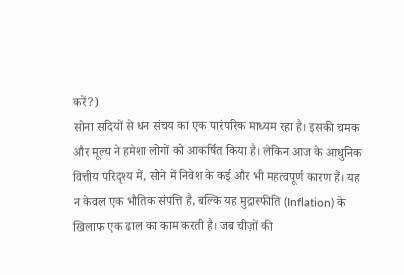करें?)
सोना सदियों से धन संचय का एक पारंपरिक माध्यम रहा है। इसकी चमक और मूल्य ने हमेशा लोगों को आकर्षित किया है। लेकिन आज के आधुनिक वित्तीय परिदृश्य में, सोने में निवेश के कई और भी महत्वपूर्ण कारण हैं। यह न केवल एक भौतिक संपत्ति है, बल्कि यह मुद्रास्फीति (Inflation) के खिलाफ एक ढाल का काम करती है। जब चीज़ों की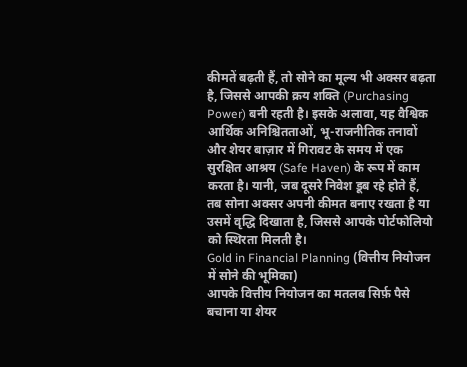कीमतें बढ़ती हैं, तो सोने का मूल्य भी अक्सर बढ़ता है, जिससे आपकी क्रय शक्ति (Purchasing Power) बनी रहती है। इसके अलावा, यह वैश्विक आर्थिक अनिश्चितताओं, भू-राजनीतिक तनावों और शेयर बाज़ार में गिरावट के समय में एक सुरक्षित आश्रय (Safe Haven) के रूप में काम करता है। यानी, जब दूसरे निवेश डूब रहे होते हैं, तब सोना अक्सर अपनी कीमत बनाए रखता है या उसमें वृद्धि दिखाता है, जिससे आपके पोर्टफोलियो को स्थिरता मिलती है।
Gold in Financial Planning (वित्तीय नियोजन में सोने की भूमिका)
आपके वित्तीय नियोजन का मतलब सिर्फ़ पैसे बचाना या शेयर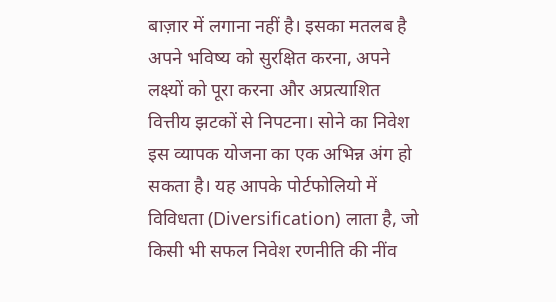बाज़ार में लगाना नहीं है। इसका मतलब है अपने भविष्य को सुरक्षित करना, अपने लक्ष्यों को पूरा करना और अप्रत्याशित वित्तीय झटकों से निपटना। सोने का निवेश इस व्यापक योजना का एक अभिन्न अंग हो सकता है। यह आपके पोर्टफोलियो में विविधता (Diversification) लाता है, जो किसी भी सफल निवेश रणनीति की नींव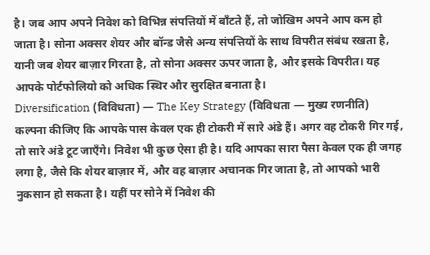है। जब आप अपने निवेश को विभिन्न संपत्तियों में बाँटते हैं, तो जोखिम अपने आप कम हो जाता है। सोना अक्सर शेयर और बॉन्ड जैसे अन्य संपत्तियों के साथ विपरीत संबंध रखता है, यानी जब शेयर बाज़ार गिरता है, तो सोना अक्सर ऊपर जाता है, और इसके विपरीत। यह आपके पोर्टफोलियो को अधिक स्थिर और सुरक्षित बनाता है।
Diversification (विविधता) — The Key Strategy (विविधता — मुख्य रणनीति)
कल्पना कीजिए कि आपके पास केवल एक ही टोकरी में सारे अंडे हैं। अगर वह टोकरी गिर गई, तो सारे अंडे टूट जाएँगे। निवेश भी कुछ ऐसा ही है। यदि आपका सारा पैसा केवल एक ही जगह लगा है, जैसे कि शेयर बाज़ार में, और वह बाज़ार अचानक गिर जाता है, तो आपको भारी नुकसान हो सकता है। यहीं पर सोने में निवेश की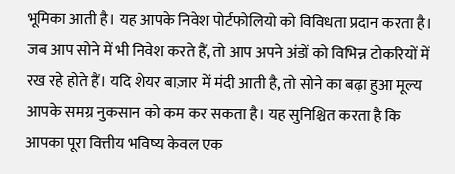भूमिका आती है। यह आपके निवेश पोर्टफोलियो को विविधता प्रदान करता है। जब आप सोने में भी निवेश करते हैं, तो आप अपने अंडों को विभिन्न टोकरियों में रख रहे होते हैं। यदि शेयर बाज़ार में मंदी आती है, तो सोने का बढ़ा हुआ मूल्य आपके समग्र नुकसान को कम कर सकता है। यह सुनिश्चित करता है कि आपका पूरा वित्तीय भविष्य केवल एक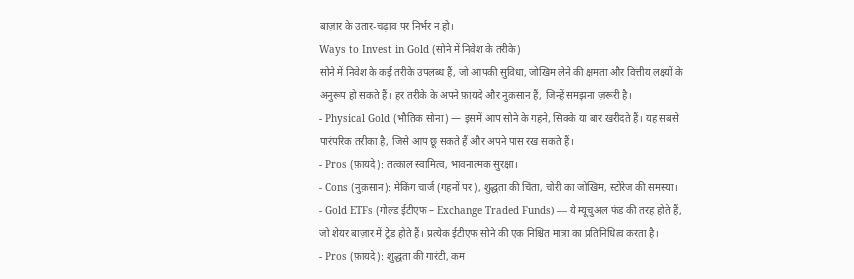बाज़ार के उतार-चढ़ाव पर निर्भर न हो।
Ways to Invest in Gold (सोने में निवेश के तरीके)
सोने में निवेश के कई तरीके उपलब्ध हैं, जो आपकी सुविधा, जोखिम लेने की क्षमता और वित्तीय लक्ष्यों के अनुरूप हो सकते हैं। हर तरीके के अपने फ़ायदे और नुक़सान हैं, जिन्हें समझना ज़रूरी है।
- Physical Gold (भौतिक सोना) — इसमें आप सोने के गहने, सिक्के या बार खरीदते हैं। यह सबसे पारंपरिक तरीका है, जिसे आप छू सकते हैं और अपने पास रख सकते हैं।
- Pros (फ़ायदे): तत्काल स्वामित्व, भावनात्मक सुरक्षा।
- Cons (नुक़सान): मेकिंग चार्ज (गहनों पर), शुद्धता की चिंता, चोरी का जोखिम, स्टोरेज की समस्या।
- Gold ETFs (गोल्ड ईटीएफ – Exchange Traded Funds) — ये म्यूचुअल फंड की तरह होते हैं, जो शेयर बाज़ार में ट्रेड होते हैं। प्रत्येक ईटीएफ सोने की एक निश्चित मात्रा का प्रतिनिधित्व करता है।
- Pros (फ़ायदे): शुद्धता की गारंटी, कम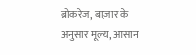ब्रोकरेज, बाज़ार के अनुसार मूल्य, आसान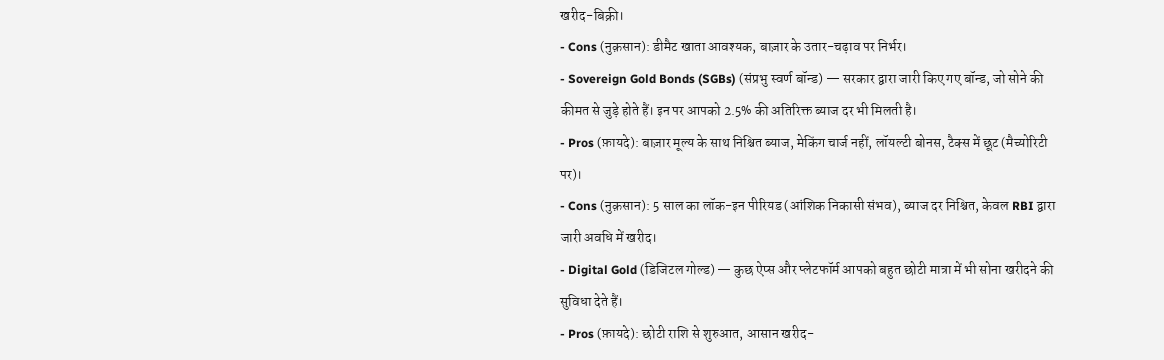खरीद-बिक्री।
- Cons (नुक़सान): डीमैट खाता आवश्यक, बाज़ार के उतार-चढ़ाव पर निर्भर।
- Sovereign Gold Bonds (SGBs) (संप्रभु स्वर्ण बॉन्ड) — सरकार द्वारा जारी किए गए बॉन्ड, जो सोने की कीमत से जुड़े होते हैं। इन पर आपको 2.5% की अतिरिक्त ब्याज दर भी मिलती है।
- Pros (फ़ायदे): बाज़ार मूल्य के साथ निश्चित ब्याज, मेकिंग चार्ज नहीं, लॉयल्टी बोनस, टैक्स में छूट (मैच्योरिटी पर)।
- Cons (नुक़सान): 5 साल का लॉक-इन पीरियड (आंशिक निकासी संभव), ब्याज दर निश्चित, केवल RBI द्वारा जारी अवधि में खरीद।
- Digital Gold (डिजिटल गोल्ड) — कुछ ऐप्स और प्लेटफॉर्म आपको बहुत छोटी मात्रा में भी सोना खरीदने की सुविधा देते हैं।
- Pros (फ़ायदे): छोटी राशि से शुरुआत, आसान खरीद-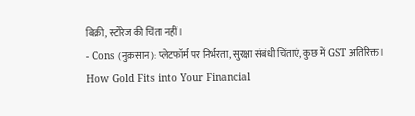बिक्री, स्टोरेज की चिंता नहीं।
- Cons (नुक़सान): प्लेटफॉर्म पर निर्भरता, सुरक्षा संबंधी चिंताएं, कुछ में GST अतिरिक्त।
How Gold Fits into Your Financial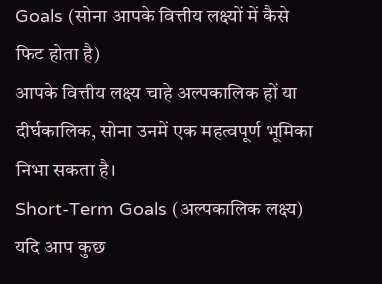Goals (सोना आपके वित्तीय लक्ष्यों में कैसे फिट होता है)
आपके वित्तीय लक्ष्य चाहे अल्पकालिक हों या दीर्घकालिक, सोना उनमें एक महत्वपूर्ण भूमिका निभा सकता है।
Short-Term Goals (अल्पकालिक लक्ष्य)
यदि आप कुछ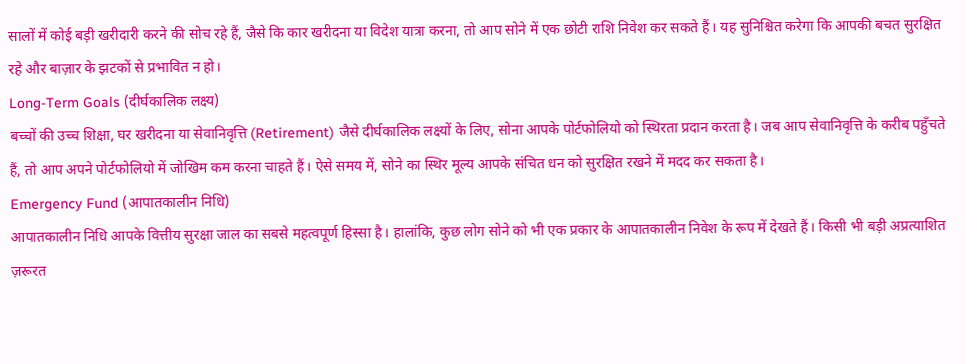सालों में कोई बड़ी खरीदारी करने की सोच रहे हैं, जैसे कि कार खरीदना या विदेश यात्रा करना, तो आप सोने में एक छोटी राशि निवेश कर सकते हैं। यह सुनिश्चित करेगा कि आपकी बचत सुरक्षित रहे और बाज़ार के झटकों से प्रभावित न हो।
Long-Term Goals (दीर्घकालिक लक्ष्य)
बच्चों की उच्च शिक्षा, घर खरीदना या सेवानिवृत्ति (Retirement) जैसे दीर्घकालिक लक्ष्यों के लिए, सोना आपके पोर्टफोलियो को स्थिरता प्रदान करता है। जब आप सेवानिवृत्ति के करीब पहुँचते हैं, तो आप अपने पोर्टफोलियो में जोखिम कम करना चाहते हैं। ऐसे समय में, सोने का स्थिर मूल्य आपके संचित धन को सुरक्षित रखने में मदद कर सकता है।
Emergency Fund (आपातकालीन निधि)
आपातकालीन निधि आपके वित्तीय सुरक्षा जाल का सबसे महत्वपूर्ण हिस्सा है। हालांकि, कुछ लोग सोने को भी एक प्रकार के आपातकालीन निवेश के रूप में देखते हैं। किसी भी बड़ी अप्रत्याशित ज़रूरत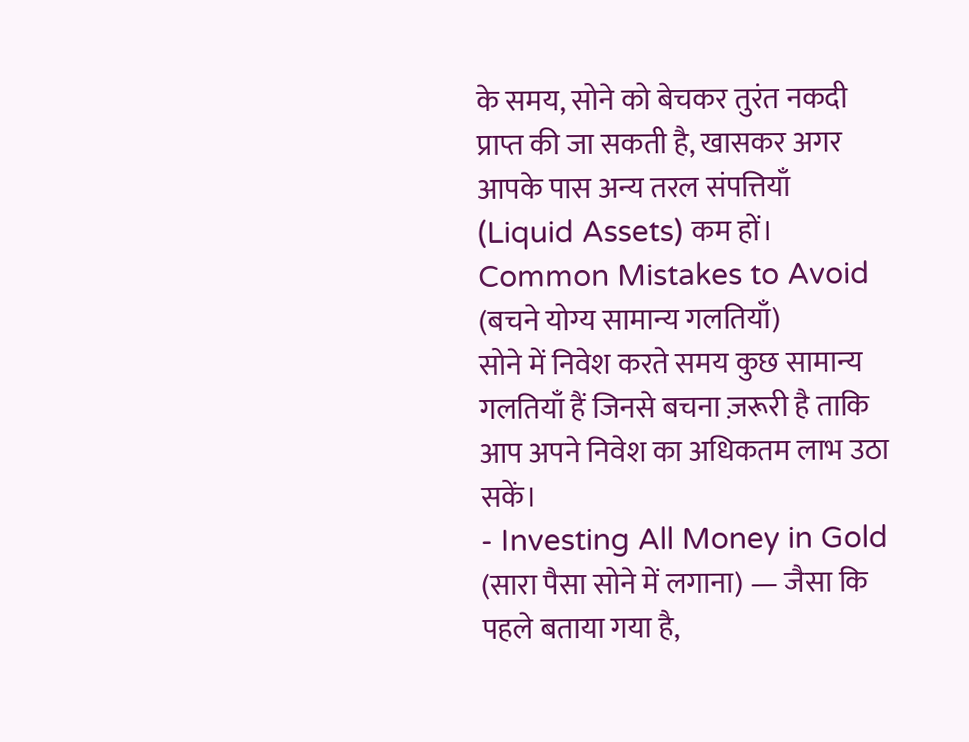के समय, सोने को बेचकर तुरंत नकदी प्राप्त की जा सकती है, खासकर अगर आपके पास अन्य तरल संपत्तियाँ (Liquid Assets) कम हों।
Common Mistakes to Avoid (बचने योग्य सामान्य गलतियाँ)
सोने में निवेश करते समय कुछ सामान्य गलतियाँ हैं जिनसे बचना ज़रूरी है ताकि आप अपने निवेश का अधिकतम लाभ उठा सकें।
- Investing All Money in Gold (सारा पैसा सोने में लगाना) — जैसा कि पहले बताया गया है,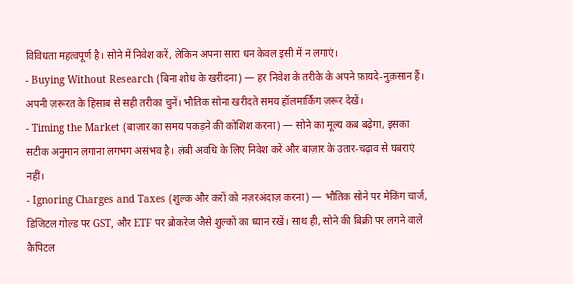विविधता महत्वपूर्ण है। सोने में निवेश करें, लेकिन अपना सारा धन केवल इसी में न लगाएं।
- Buying Without Research (बिना शोध के खरीदना) — हर निवेश के तरीके के अपने फ़ायदे-नुक़सान हैं। अपनी ज़रूरत के हिसाब से सही तरीका चुनें। भौतिक सोना खरीदते समय हॉलमार्किंग ज़रूर देखें।
- Timing the Market (बाज़ार का समय पकड़ने की कोशिश करना) — सोने का मूल्य कब बढ़ेगा, इसका सटीक अनुमान लगाना लगभग असंभव है। लंबी अवधि के लिए निवेश करें और बाज़ार के उतार-चढ़ाव से घबराएं नहीं।
- Ignoring Charges and Taxes (शुल्क और करों को नज़रअंदाज़ करना) — भौतिक सोने पर मेकिंग चार्ज, डिजिटल गोल्ड पर GST, और ETF पर ब्रोकरेज जैसे शुल्कों का ध्यान रखें। साथ ही, सोने की बिक्री पर लगने वाले कैपिटल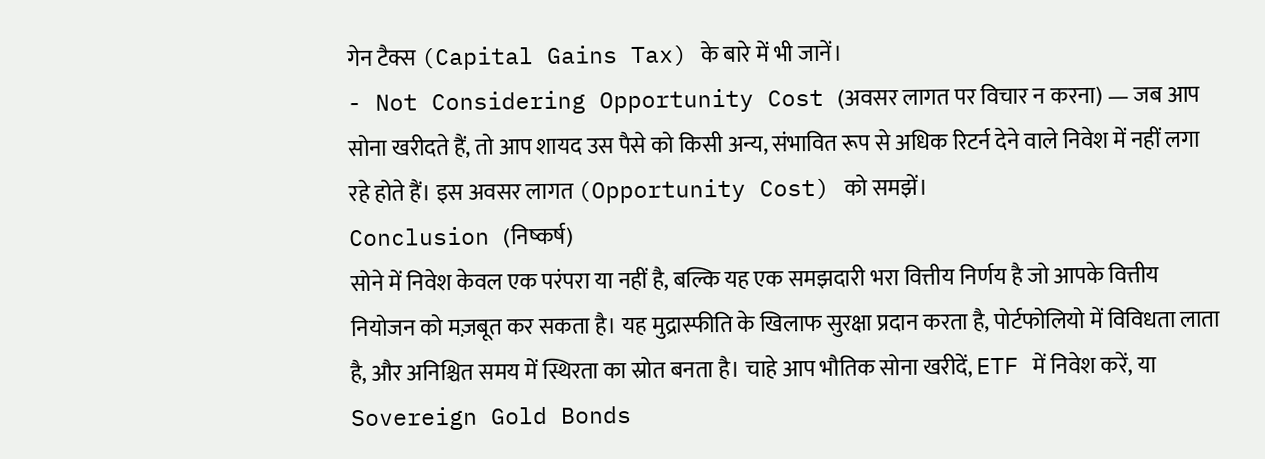गेन टैक्स (Capital Gains Tax) के बारे में भी जानें।
- Not Considering Opportunity Cost (अवसर लागत पर विचार न करना) — जब आप सोना खरीदते हैं, तो आप शायद उस पैसे को किसी अन्य, संभावित रूप से अधिक रिटर्न देने वाले निवेश में नहीं लगा रहे होते हैं। इस अवसर लागत (Opportunity Cost) को समझें।
Conclusion (निष्कर्ष)
सोने में निवेश केवल एक परंपरा या नहीं है, बल्कि यह एक समझदारी भरा वित्तीय निर्णय है जो आपके वित्तीय नियोजन को मज़बूत कर सकता है। यह मुद्रास्फीति के खिलाफ सुरक्षा प्रदान करता है, पोर्टफोलियो में विविधता लाता है, और अनिश्चित समय में स्थिरता का स्रोत बनता है। चाहे आप भौतिक सोना खरीदें, ETF में निवेश करें, या Sovereign Gold Bonds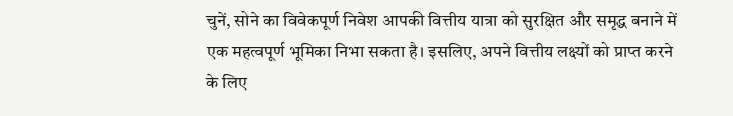चुनें, सोने का विवेकपूर्ण निवेश आपकी वित्तीय यात्रा को सुरक्षित और समृद्ध बनाने में एक महत्वपूर्ण भूमिका निभा सकता है। इसलिए, अपने वित्तीय लक्ष्यों को प्राप्त करने के लिए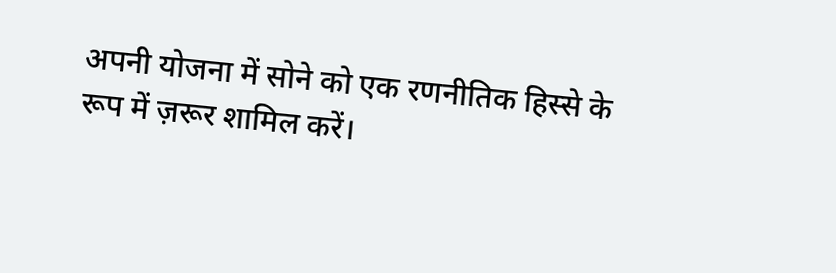अपनी योजना में सोने को एक रणनीतिक हिस्से के रूप में ज़रूर शामिल करें।